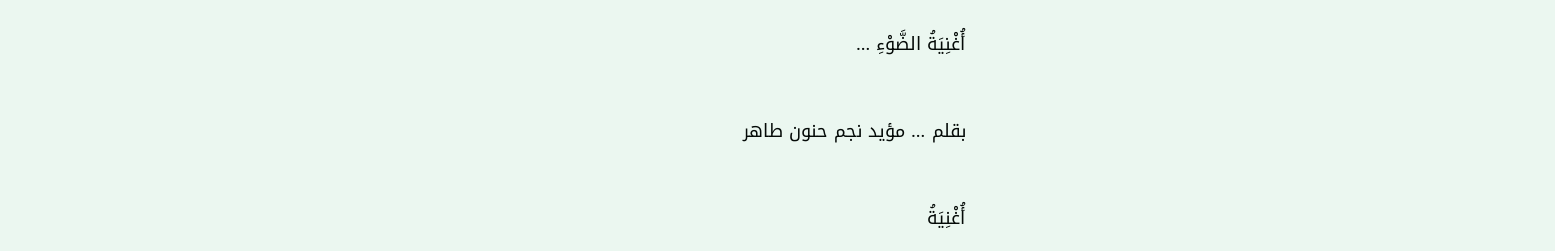أُغْنِيَةُ الضَّوْءِ …

بقلم … مؤيد نجم حنون طاهر

أُغْنِيَةُ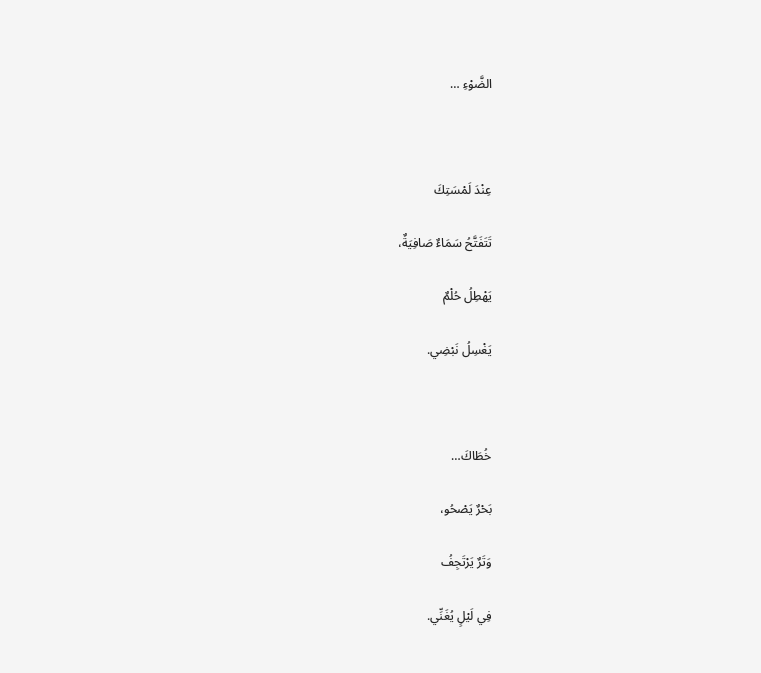الضَّوْءِ …



عِنْدَ لَمْسَتِكَ

تَتَفَتَّحُ سَمَاءٌ صَافِيَةٌ،

يَهْطِلُ حُلْمٌ

يَغْسِلُ نَبْضِي.



خُطَاكَ…

بَحْرٌ يَصْحُو،

وَتَرٌ يَرْتَجِفُ

فِي لَيْلٍ يُغَنِّي.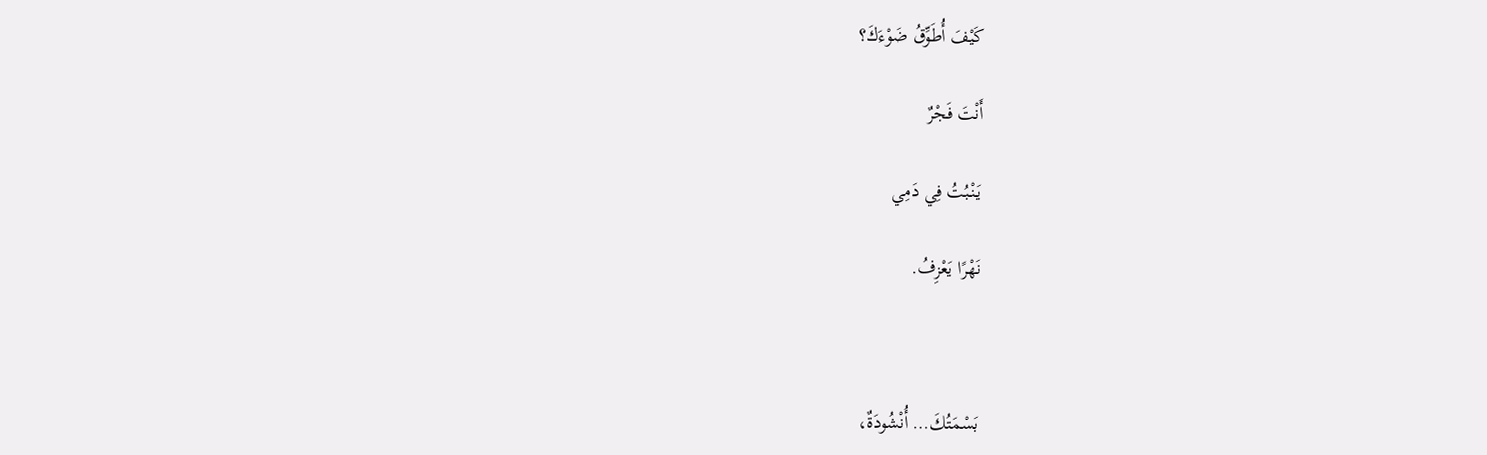كَيْفَ أُطَوِّقُ ضَوْءَكَ؟

أَنْتَ فَجْرٌ

يَنْبُتُ فِي دَمِي

نَهْرًا يَعْزِفُ.



بَسْمَتُكَ… أُنْشُودَةٌ،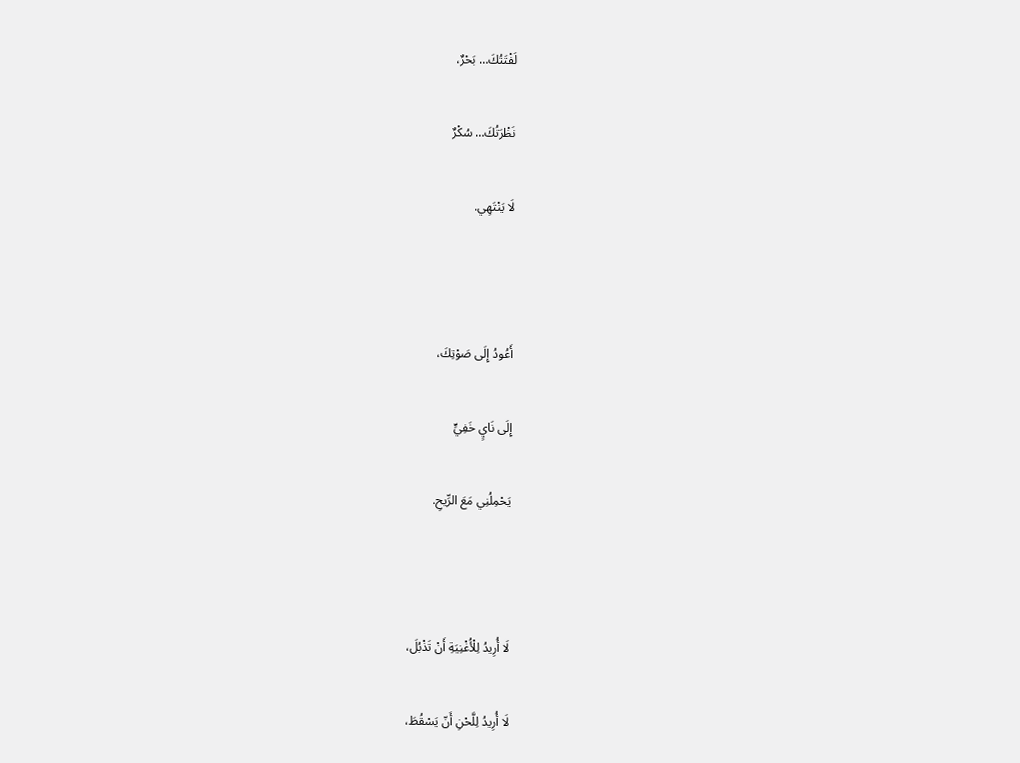لَفْتَتُكَ… بَحْرٌ،

نَظْرَتُكَ… سُكْرٌ

لَا يَنْتَهِي.



أَعُودُ إِلَى صَوْتِكَ،

إِلَى نَايٍ خَفِيٍّ

يَحْمِلُنِي مَعَ الرِّيحِ.



لَا أُرِيدُ لِلْأُغْنِيَةِ أَنْ تَذْبُلَ،

لَا أُرِيدُ لِلَّحْنِ أَنّ يَسْقُطَ،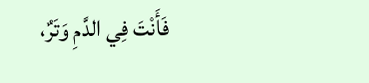فَأَنْتَ فِي الدَّمِ وَتَرٌ،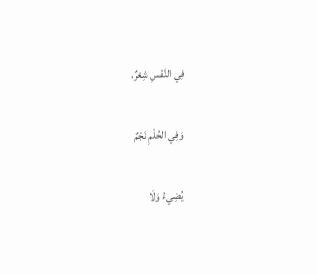فِي النَّفْسِ شِعْرٌ،

وَفِي الحُلْمِ نَجْمٌ

يُضِيءُ وَلَا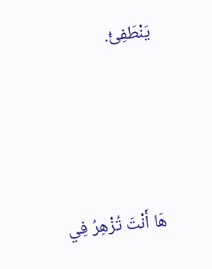يَنْطَفِئُ.





هَا أَنْتَ تُزْهِرُ فِي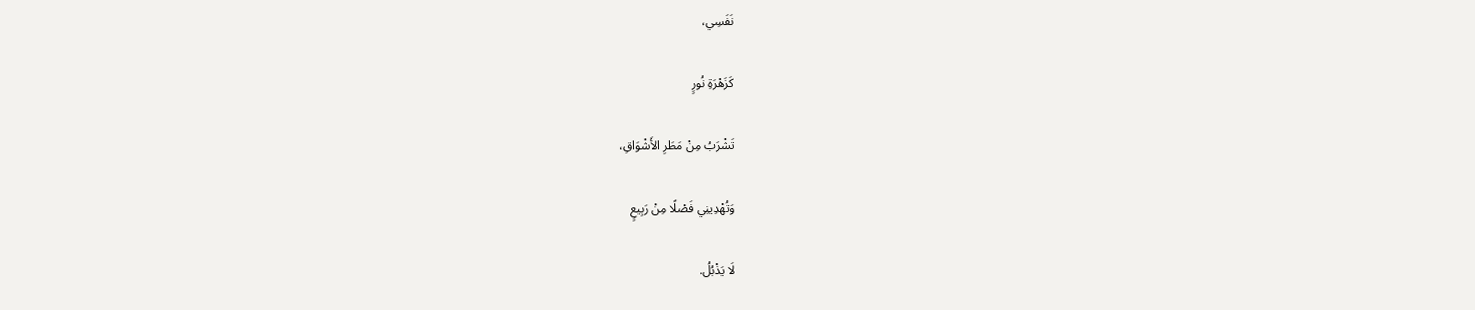نَفَسِي،

كَزَهْرَةِ نُورٍ

تَشْرَبُ مِنْ مَطَرِ الأَشْوَاقِ،

وَتُهْدِينِي فَصْلًا مِنْ رَبِيعٍ

لَا يَذْبُلُ.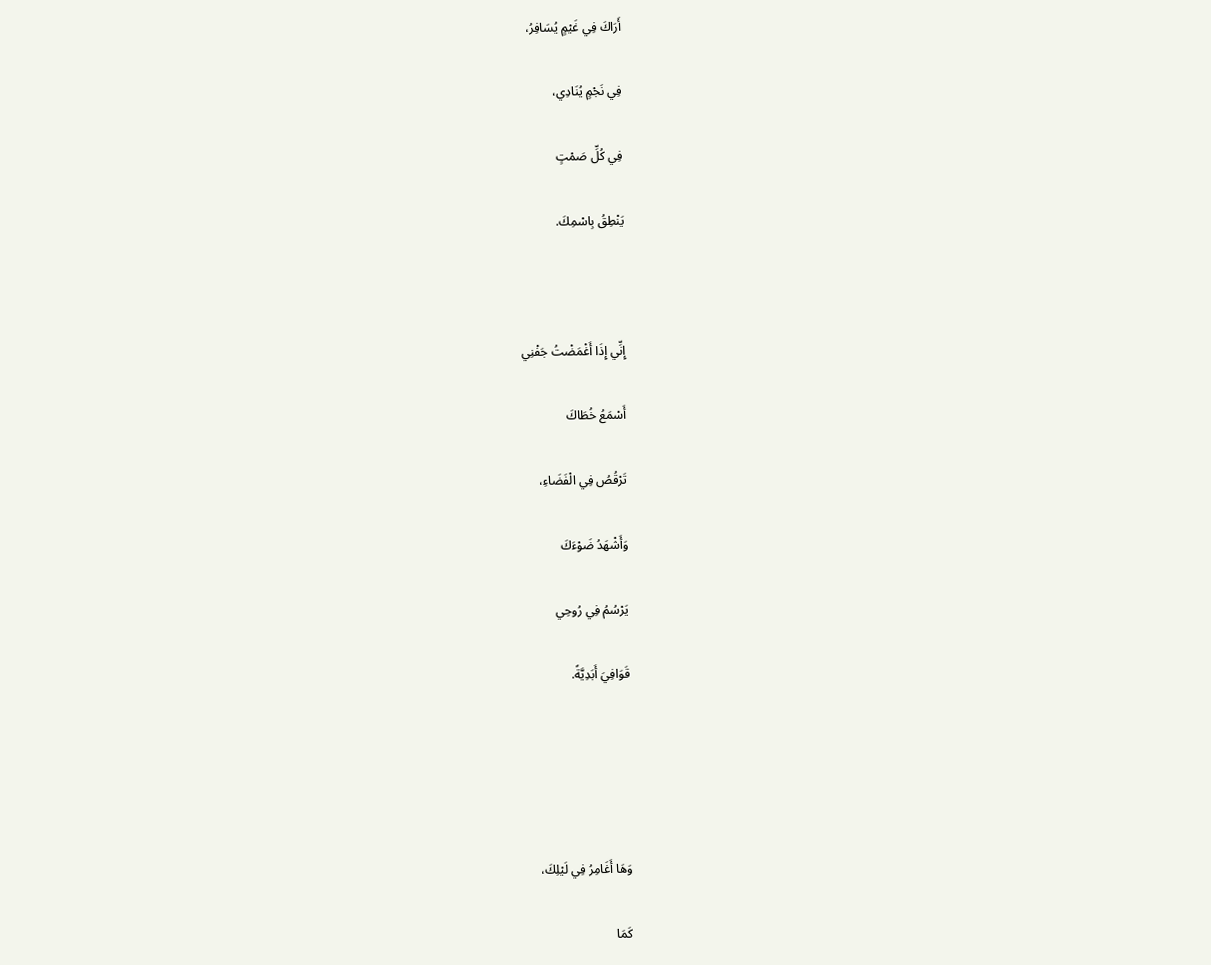أَرَاكَ فِي غَيْمٍ يُسَافِرُ،

فِي نَجْمٍ يُنَادِي،

فِي كُلِّ صَمْتٍ

يَنْطِقُ بِاسْمِكَ.



إِنِّي إِذَا أَغْمَضْتُ جَفْنِي

أَسْمَعُ خُطَاكَ

تَرْقُصُ فِي الْفَضَاءِ،

وَأَشْهَدُ ضَوْءَكَ

يَرْسُمُ فِي رُوحِي

قَوَافِيَ أَبَدِيَّةً.





وَهَا أَغَامِرُ فِي لَيْلِكَ،

كَمَا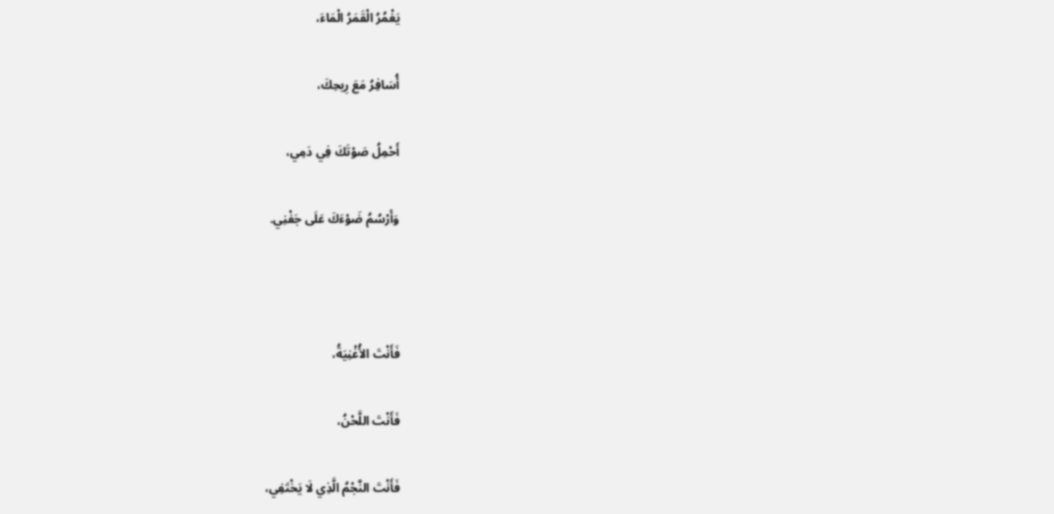يَغْمُرُ الْقَمَرُ الْمَاءَ،

أُسَافِرُ مَعَ رِيحِكَ،

أَحْمِلُ صَوْتَكَ فِي دَمِي،

وَأَرْسُمُ ضَوْءَكَ عَلَى جَفْنِي.



فَأَنْتَ الأُغْنِيَةُ،

فَأَنْتَ اللَّحْنُ،

فَأَنْتَ النَّجْمُ الَّذِي لَا يَخْتَفِي،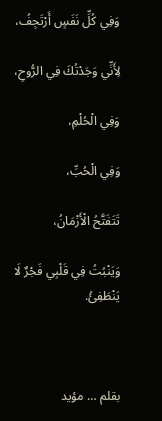وَفِي كُلِّ نَفَسٍ أَرْتَجِفُ،

لِأَنِّي وَجَدْتُكَ فِي الرُّوحِ،

وَفِي الْحُلْمِ،

وَفِي الْحُبِّ،

تَتَفَتَّحُ الْأَزْمَانُ،

وَيَنْبُتُ فِي قَلْبِي فَجْرٌ لَا يَنْطَفِئُ.



بقلم … مؤيد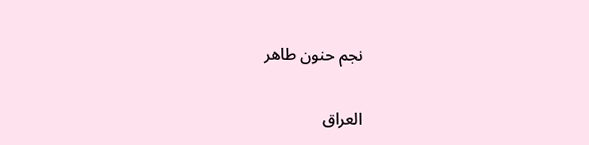نجم حنون طاهر

العراق